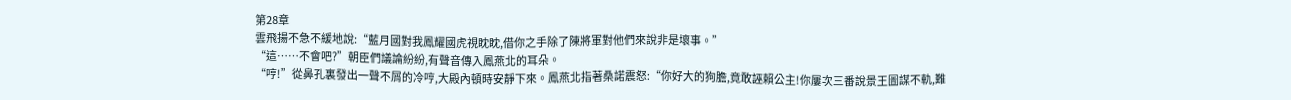第28章
雲飛揚不急不緩地說:“藍月國對我鳳耀國虎視眈眈,借你之手除了陳將軍對他們來說非是壞事。”
“這……不會吧?”朝臣們議論紛紛,有聲音傳入鳳燕北的耳朵。
“哼!”從鼻孔裏發出一聲不屑的冷哼,大殿內頓時安靜下來。鳳燕北指著桑諾震怒:“你好大的狗膽,竟敢誣賴公主!你屢次三番說景王圖謀不軌,難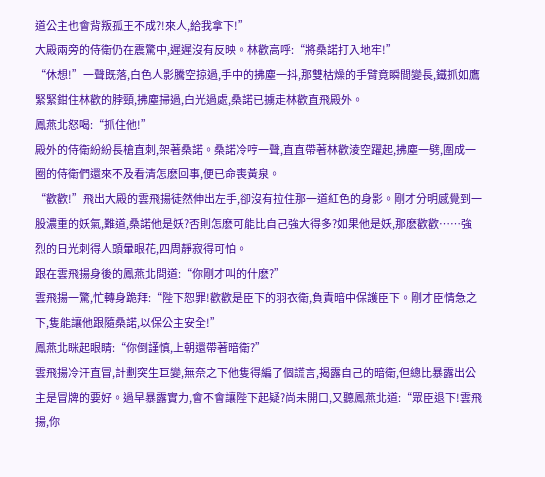道公主也會背叛孤王不成?!來人,給我拿下!”
大殿兩旁的侍衛仍在震驚中,遲遲沒有反映。林歡高呼:“將桑諾打入地牢!”
“休想!”一聲既落,白色人影騰空掠過,手中的拂塵一抖,那雙枯燥的手臂竟瞬間變長,鐵抓如鷹緊緊鉗住林歡的脖頸,拂塵掃過,白光過處,桑諾已擄走林歡直飛殿外。
鳳燕北怒喝:“抓住他!”
殿外的侍衛紛紛長槍直刺,架著桑諾。桑諾冷哼一聲,直直帶著林歡淩空躍起,拂塵一劈,圍成一圈的侍衛們還來不及看清怎麽回事,便已命喪黃泉。
“歡歡!”飛出大殿的雲飛揚徒然伸出左手,卻沒有拉住那一道紅色的身影。剛才分明感覺到一股濃重的妖氣,難道,桑諾他是妖?否則怎麽可能比自己強大得多?如果他是妖,那麽歡歡……強烈的日光刺得人頭暈眼花,四周靜寂得可怕。
跟在雲飛揚身後的鳳燕北問道:“你剛才叫的什麽?”
雲飛揚一驚,忙轉身跪拜:“陛下恕罪!歡歡是臣下的羽衣衛,負責暗中保護臣下。剛才臣情急之下,隻能讓他跟隨桑諾,以保公主安全!”
鳳燕北眯起眼睛:“你倒謹慎,上朝還帶著暗衛?”
雲飛揚冷汗直冒,計劃突生巨變,無奈之下他隻得編了個謊言,揭露自己的暗衛,但總比暴露出公主是冒牌的要好。過早暴露實力,會不會讓陛下起疑?尚未開口,又聽鳳燕北道:“眾臣退下!雲飛揚,你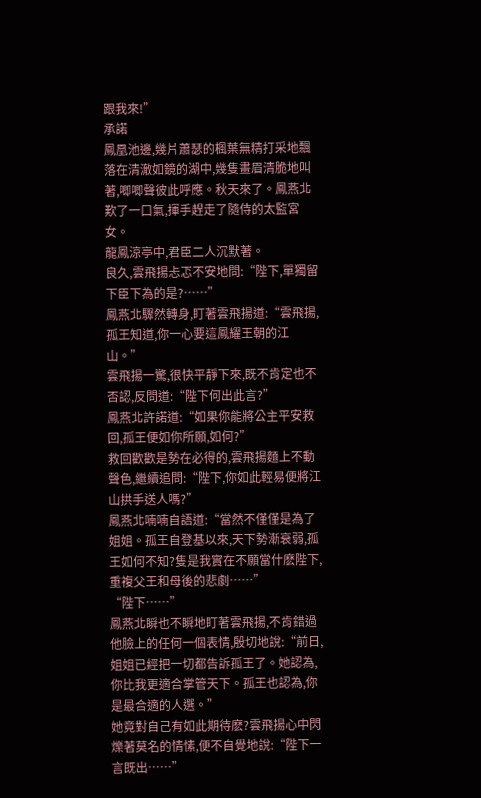跟我來!”
承諾
鳳凰池邊,幾片蕭瑟的楓葉無精打采地飄落在清澈如鏡的湖中,幾隻畫眉清脆地叫著,唧唧聲彼此呼應。秋天來了。鳳燕北歎了一口氣,揮手趕走了隨侍的太監宮女。
龍鳳涼亭中,君臣二人沉默著。
良久,雲飛揚忐忑不安地問:“陛下,單獨留下臣下為的是?……”
鳳燕北驟然轉身,盯著雲飛揚道:“雲飛揚,孤王知道,你一心要這鳳耀王朝的江山。”
雲飛揚一驚,很快平靜下來,既不肯定也不否認,反問道:“陛下何出此言?”
鳳燕北許諾道:“如果你能將公主平安救回,孤王便如你所願,如何?”
救回歡歡是勢在必得的,雲飛揚麵上不動聲色,繼續追問:“陛下,你如此輕易便將江山拱手送人嗎?”
鳳燕北喃喃自語道:“當然不僅僅是為了姐姐。孤王自登基以來,天下勢漸衰弱,孤王如何不知?隻是我實在不願當什麽陛下,重複父王和母後的悲劇……”
“陛下……”
鳳燕北瞬也不瞬地盯著雲飛揚,不肯錯過他臉上的任何一個表情,殷切地說:“前日,姐姐已經把一切都告訴孤王了。她認為,你比我更適合掌管天下。孤王也認為,你是最合適的人選。”
她竟對自己有如此期待麽?雲飛揚心中閃爍著莫名的情愫,便不自覺地說:“陛下一言既出……”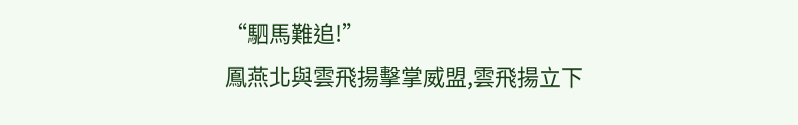“駟馬難追!”
鳳燕北與雲飛揚擊掌威盟,雲飛揚立下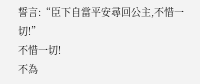誓言:“臣下自當平安尋回公主,不惜一切!”
不惜一切!
不為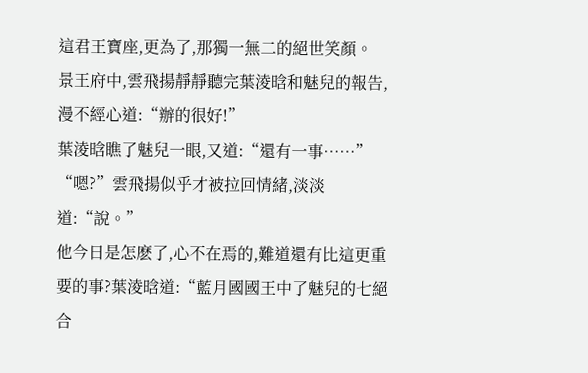這君王寶座,更為了,那獨一無二的絕世笑顏。
景王府中,雲飛揚靜靜聽完葉淩晗和魅兒的報告,漫不經心道:“辦的很好!”
葉淩晗瞧了魅兒一眼,又道:“還有一事……”
“嗯?”雲飛揚似乎才被拉回情緒,淡淡道:“說。”
他今日是怎麽了,心不在焉的,難道還有比這更重要的事?葉淩晗道:“藍月國國王中了魅兒的七絕合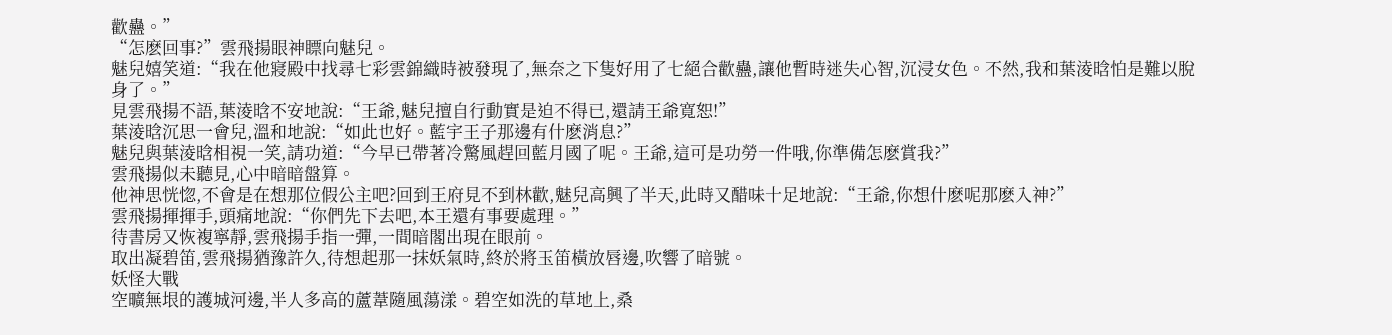歡蠱。”
“怎麽回事?”雲飛揚眼神瞟向魅兒。
魅兒嬉笑道:“我在他寢殿中找尋七彩雲錦織時被發現了,無奈之下隻好用了七絕合歡蠱,讓他暫時迷失心智,沉浸女色。不然,我和葉淩晗怕是難以脫身了。”
見雲飛揚不語,葉淩晗不安地說:“王爺,魅兒擅自行動實是迫不得已,還請王爺寬恕!”
葉淩晗沉思一會兒,溫和地說:“如此也好。藍宇王子那邊有什麽消息?”
魅兒與葉淩晗相視一笑,請功道:“今早已帶著冷驚風趕回藍月國了呢。王爺,這可是功勞一件哦,你準備怎麽賞我?”
雲飛揚似未聽見,心中暗暗盤算。
他神思恍惚,不會是在想那位假公主吧?回到王府見不到林歡,魅兒高興了半天,此時又醋味十足地說:“王爺,你想什麽呢那麽入神?”
雲飛揚揮揮手,頭痛地說:“你們先下去吧,本王還有事要處理。”
待書房又恢複寧靜,雲飛揚手指一彈,一間暗閣出現在眼前。
取出凝碧笛,雲飛揚猶豫許久,待想起那一抹妖氣時,終於將玉笛橫放唇邊,吹響了暗號。
妖怪大戰
空曠無垠的護城河邊,半人多高的蘆葦隨風蕩漾。碧空如洗的草地上,桑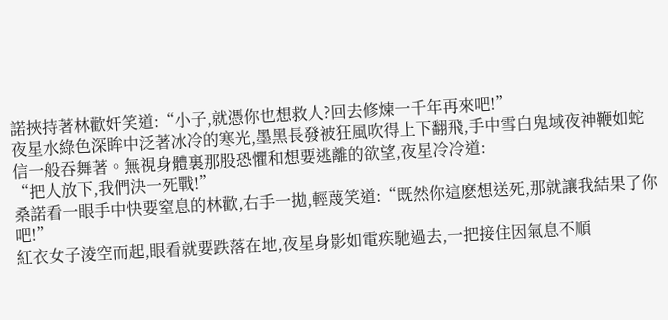諾挾持著林歡奸笑道:“小子,就憑你也想救人?回去修煉一千年再來吧!”
夜星水綠色深眸中泛著冰冷的寒光,墨黑長發被狂風吹得上下翻飛,手中雪白鬼域夜神鞭如蛇信一般吞舞著。無視身體裏那股恐懼和想要逃離的欲望,夜星冷冷道:
“把人放下,我們決一死戰!”
桑諾看一眼手中快要窒息的林歡,右手一拋,輕蔑笑道:“既然你這麽想送死,那就讓我結果了你吧!”
紅衣女子淩空而起,眼看就要跌落在地,夜星身影如電疾馳過去,一把接住因氣息不順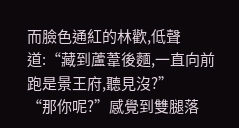而臉色通紅的林歡,低聲道:“藏到蘆葦後麵,一直向前跑是景王府,聽見沒?”
“那你呢?”感覺到雙腿落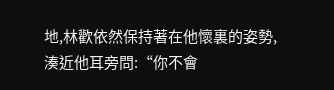地,林歡依然保持著在他懷裏的姿勢,湊近他耳旁問:“你不會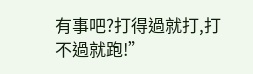有事吧?打得過就打,打不過就跑!”